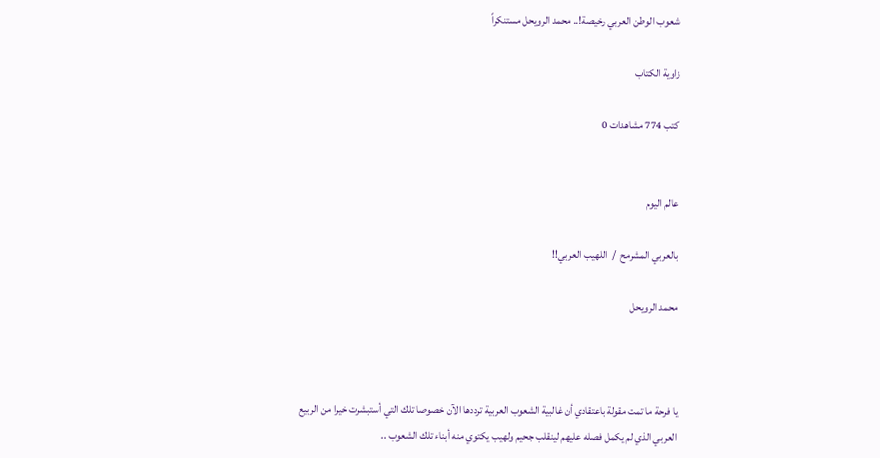شعوب الوطن العربي رخيصة!.. محمد الرويحل مستنكراً

زاوية الكتاب

كتب 774 مشاهدات 0


عالم اليوم

بالعربي المشرمح  /  اللهيب العربي!!

محمد الرويحل



يا فرحة ما تمت مقولة باعتقادي أن غالبية الشعوب العربية ترددها الآن خصوصا تلك التي أستبشرت خيرا من الربيع العربي الذي لم يكمل فصله عليهم لينقلب جحيم ولهيب يكتوي منه أبناء تلك الشعوب ..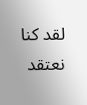لقد كنا نعتقد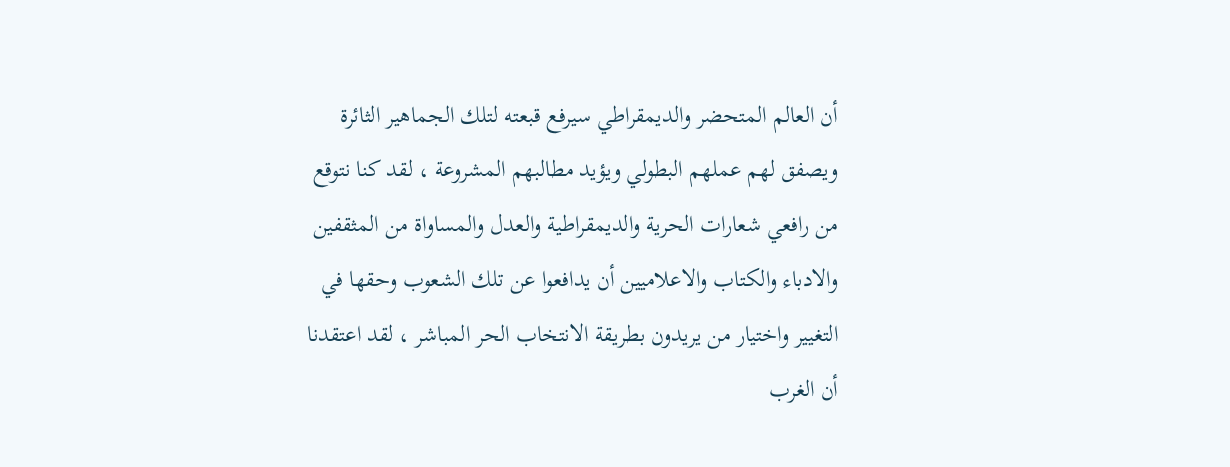أن العالم المتحضر والديمقراطي سيرفع قبعته لتلك الجماهير الثائرة ويصفق لهم عملهم البطولي ويؤيد مطالبهم المشروعة ، لقد كنا نتوقع من رافعي شعارات الحرية والديمقراطية والعدل والمساواة من المثقفين والادباء والكتاب والاعلاميين أن يدافعوا عن تلك الشعوب وحقها في التغيير واختيار من يريدون بطريقة الانتخاب الحر المباشر ، لقد اعتقدنا أن الغرب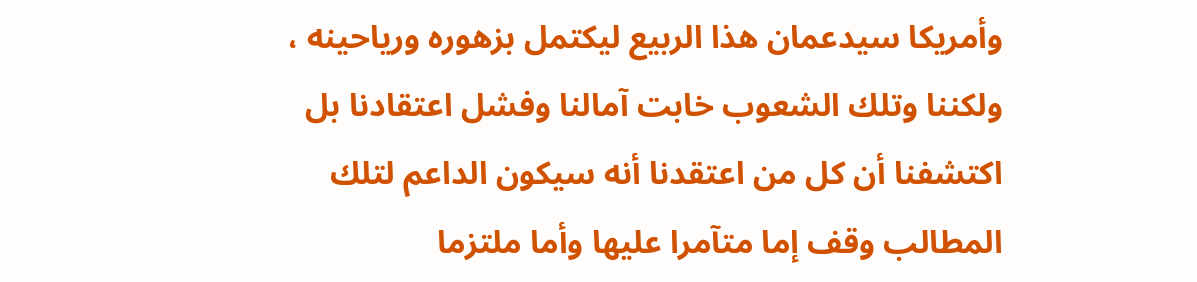وأمريكا سيدعمان هذا الربيع ليكتمل بزهوره ورياحينه ، ولكننا وتلك الشعوب خابت آمالنا وفشل اعتقادنا بل اكتشفنا أن كل من اعتقدنا أنه سيكون الداعم لتلك المطالب وقف إما متآمرا عليها وأما ملتزما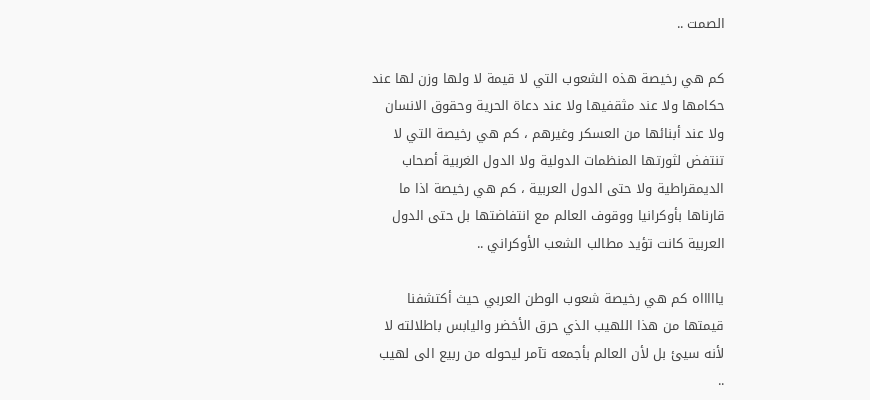الصمت ..

كم هي رخيصة هذه الشعوب التي لا قيمة لا ولها وزن لها عند حكامها ولا عند مثقفيها ولا عند دعاة الحرية وحقوق الانسان ولا عند أبنائها من العسكر وغيرهم ، كم هي رخيصة التي لا تنتفض لثورتها المنظمات الدولية ولا الدول الغربية أصحاب الديمقراطية ولا حتى الدول العربية ، كم هي رخيصة اذا ما قارناها بأوكرانيا ووقوف العالم مع انتفاضتها بل حتى الدول العربية كانت تؤيد مطالب الشعب الأوكراني ..

ياااااه كم هي رخيصة شعوب الوطن العربي حيث أكتشفنا قيمتها من هذا اللهيب الذي حرق الأخضر واليابس باطلالته لا لأنه سيئ بل لأن العالم بأجمعه تآمر ليحوله من ربيع الى لهيب ..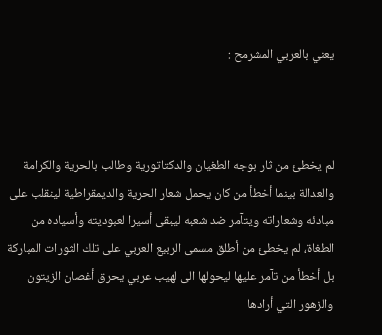يعني بالعربي المشرمح :



لم يخطئ من ثار بوجه الطغيان والدكتاتورية وطالب بالحرية والكرامة والعدالة بينما أخطأ من كان يحمل شعار الحرية والديمقراطية لينقلب على مبادئه وشعاراته ويتآمر ضد شعبه ليبقى أسيرا لعبوديته وأسياده من الطغاة، لم يخطئ من أطلق مسمى الربيع العربي على تلك الثورات المباركة بل أخطأ من تآمر عليها ليحولها الى لهيب عربي يحرق أغصان الزيتون والزهور التي أرادها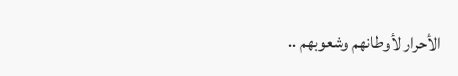الأحرار لأوطانهم وشعوبهم ..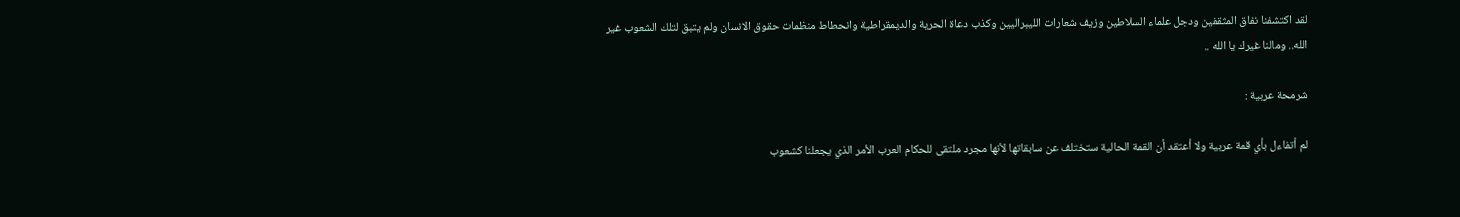لقد اكتشفنا نفاق المثقفين ودجل علماء السلاطين وزيف شعارات الليبراليين وكذب دعاة الحرية والديمقراطية وانحطاط منظمات حقوق الانسان ولم يتبق لتلك الشعوب غير الله.. ومالنا غيرك يا الله ..

شرمحة عربية :

لم أتفاءل بأي قمة عربية ولا أعتقد أن القمة الحالية ستختلف عن سابقاتها لأنها مجرد ملتقى للحكام العرب الأمر الذي يجعلنا كشعوب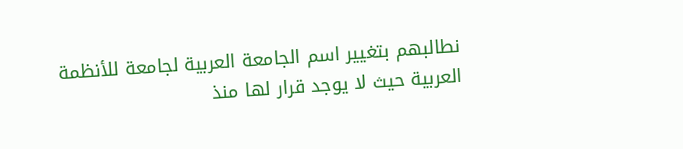نطالبهم بتغيير اسم الجامعة العربية لجامعة للأنظمة العربية حيث لا يوجد قرار لها منذ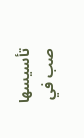تأسيسها صب في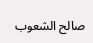صالح الشعوب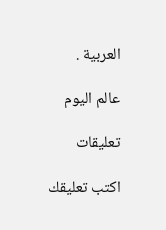العربية .

عالم اليوم

تعليقات

اكتب تعليقك